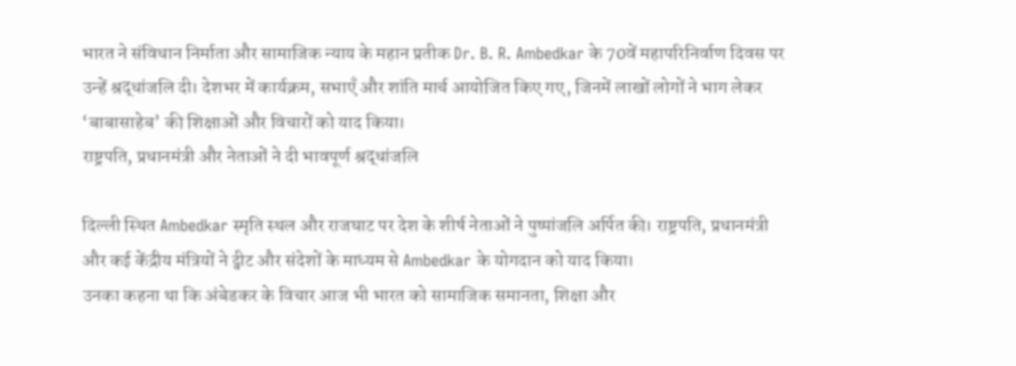भारत ने संविधान निर्माता और सामाजिक न्याय के महान प्रतीक Dr. B. R. Ambedkar के 70वें महापरिनिर्वाण दिवस पर उन्हें श्रद्धांजलि दी। देशभर में कार्यक्रम, सभाएँ और शांति मार्च आयोजित किए गए, जिनमें लाखों लोगों ने भाग लेकर ‘बाबासाहेब’ की शिक्षाओं और विचारों को याद किया।
राष्ट्रपति, प्रधानमंत्री और नेताओं ने दी भावपूर्ण श्रद्धांजलि

दिल्ली स्थित Ambedkar स्मृति स्थल और राजघाट पर देश के शीर्ष नेताओं ने पुष्पांजलि अर्पित की। राष्ट्रपति, प्रधानमंत्री और कई केंद्रीय मंत्रियों ने ट्वीट और संदेशों के माध्यम से Ambedkar के योगदान को याद किया।
उनका कहना था कि अंबेडकर के विचार आज भी भारत को सामाजिक समानता, शिक्षा और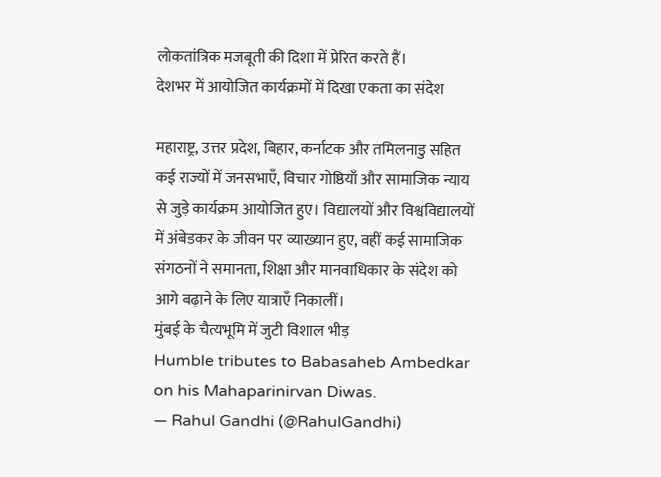लोकतांत्रिक मजबूती की दिशा में प्रेरित करते हैं।
देशभर में आयोजित कार्यक्रमों में दिखा एकता का संदेश

महाराष्ट्र, उत्तर प्रदेश, बिहार, कर्नाटक और तमिलनाडु सहित कई राज्यों में जनसभाएँ, विचार गोष्ठियाँ और सामाजिक न्याय से जुड़े कार्यक्रम आयोजित हुए। विद्यालयों और विश्वविद्यालयों में अंबेडकर के जीवन पर व्याख्यान हुए, वहीं कई सामाजिक संगठनों ने समानता, शिक्षा और मानवाधिकार के संदेश को आगे बढ़ाने के लिए यात्राएँ निकालीं।
मुंबई के चैत्यभूमि में जुटी विशाल भीड़
Humble tributes to Babasaheb Ambedkar on his Mahaparinirvan Diwas.
— Rahul Gandhi (@RahulGandhi)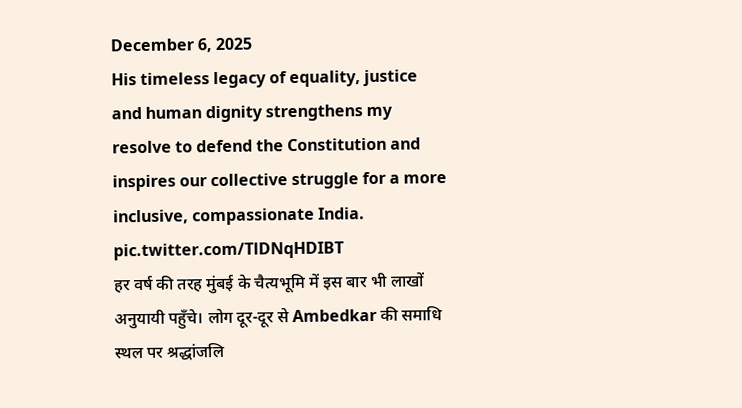December 6, 2025
His timeless legacy of equality, justice and human dignity strengthens my resolve to defend the Constitution and inspires our collective struggle for a more inclusive, compassionate India. pic.twitter.com/TlDNqHDIBT
हर वर्ष की तरह मुंबई के चैत्यभूमि में इस बार भी लाखों अनुयायी पहुँचे। लोग दूर-दूर से Ambedkar की समाधि स्थल पर श्रद्धांजलि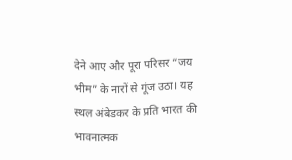देने आए और पूरा परिसर “जय भीम” के नारों से गूंज उठा। यह स्थल अंबेडकर के प्रति भारत की भावनात्मक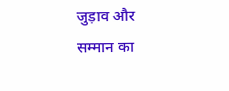जुड़ाव और सम्मान का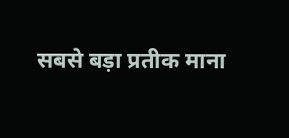सबसे बड़ा प्रतीक माना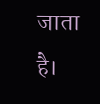जाता है।